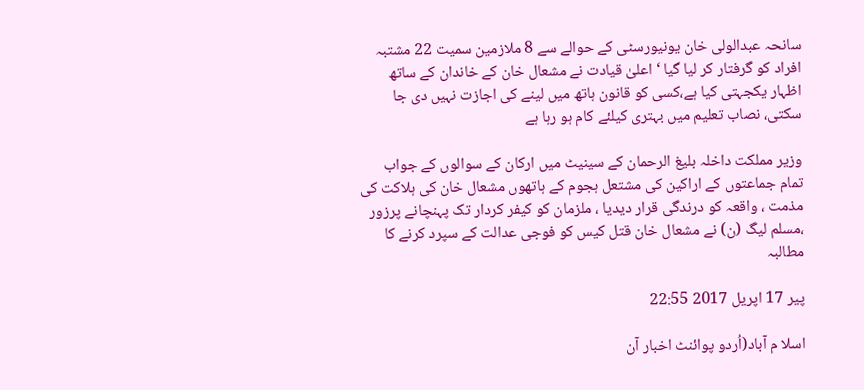سانحہ عبدالولی خان یونیورسٹی کے حوالے سے 8 ملازمین سمیت 22 مشتبہ افراد کو گرفتار کر لیا گیا ‘ اعلیٰ قیادت نے مشعال خان کے خاندان کے ساتھ اظہار یکجہتی کیا ہے،کسی کو قانون ہاتھ میں لینے کی اجازت نہیں دی جا سکتی، نصاب تعلیم میں بہتری کیلئے کام ہو رہا ہے

وزیر مملکت داخلہ بلیغ الرحمان کے سینیٹ میں ارکان کے سوالوں کے جواب تمام جماعتوں کے اراکین کی مشتعل ہجوم کے ہاتھوں مشعال خان کی ہلاکت کی مذمت ، واقعہ کو درندگی قرار دیدیا ، ملزمان کو کیفر کردار تک پہنچانے پرزور ،مسلم لیگ (ن) نے مشعال خان قتل کیس کو فوجی عدالت کے سپرد کرنے کا مطالبہ

پیر 17 اپریل 2017 22:55

اسلا م آباد(اُردو پوائنٹ اخبار آن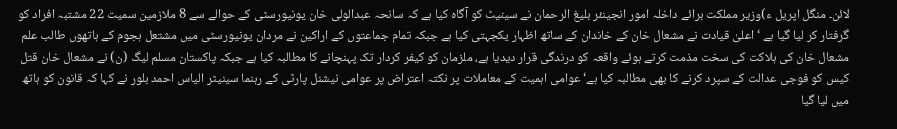لائن۔ منگل اپریل ء)وزیر مملکت برائے داخلہ امور انجینئر بلیغ الرحمان نے سینیٹ کو آگاہ کیا ہے کہ سانحہ عبدالولی خان یونیورسٹی کے حوالے سے 8 ملازمین سمیت 22 مشتبہ افراد کو گرفتار کر لیا گیا ہے ‘ اعلیٰ قیادت نے مشعال خان کے خاندان کے ساتھ اظہار یکجہتی کیا ہے جبکہ تمام جماعتوں کے اراکین نے مردان یونیورسٹی میں مشتعل ہجوم کے ہاتھوں طالب علم مشعال خان کی ہلاکت کی سخت مذمت کرتے ہوئے واقعہ کو درندگی قرار دیدیا ہے، ملزمان کو کیفر کردار تک پہنچانے کا مطالبہ کیا ہے جبکہ پاکستان مسلم لیگ (ن) نے مشعال خان قتل کیس کو فوجی عدالت کے سپرد کرنے کا بھی مطالبہ کیا ہے‘ عوامی اہمیت کے معاملات پر نکتہ اعتراض پر عوامی نیشنل پارٹی کے رہنما سینیٹر الیاس احمد بلور نے کہا کہ قانون کو ہاتھ میں لیا گیا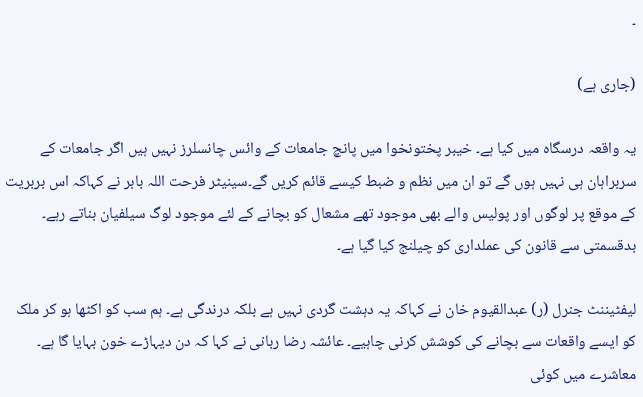۔

(جاری ہے)

یہ واقعہ درسگاہ میں کیا ہے۔ خیبر پختونخوا میں پانچ جامعات کے وائس چانسلرز نہیں ہیں اگر جامعات کے سربراہان ہی نہیں ہوں گے تو ان میں نظم و ضبط کیسے قائم کریں گے۔سینیٹر فرحت اللہ بابر نے کہاکہ اس بربریت کے موقع پر لوگوں اور پولیس والے بھی موجود تھے مشعال کو بچانے کے لئے موجود لوگ سیلفیان بناتے رہے۔ بدقسمتی سے قانون کی عملداری کو چیلنج کیا گیا ہے۔

لیفٹیننٹ جنرل (ر) عبدالقیوم خان نے کہاکہ یہ دہشت گردی نہیں ہے بلکہ درندگی ہے۔ ہم سب کو اکٹھا ہو کر ملک کو ایسے واقعات سے بچانے کی کوشش کرنی چاہیے۔ عائشہ رضا ربانی نے کہا کہ دن دیہاڑے خون بہایا گا ہے۔ معاشرے میں کوئی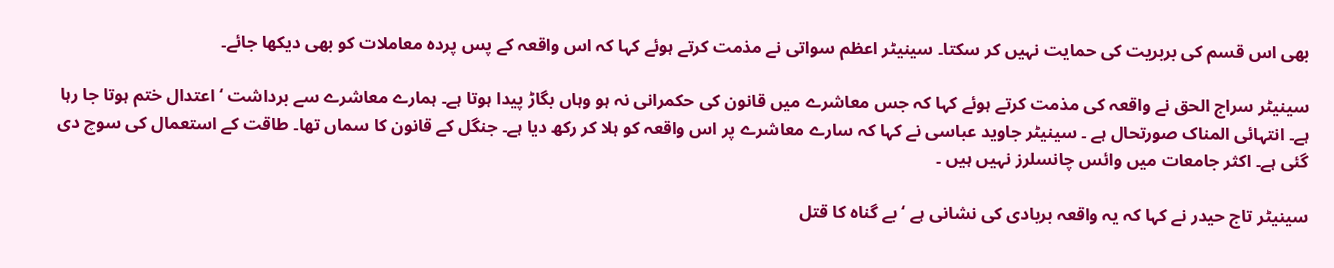بھی اس قسم کی بربریت کی حمایت نہیں کر سکتا۔ سینیٹر اعظم سواتی نے مذمت کرتے ہوئے کہا کہ اس واقعہ کے پس پردہ معاملات کو بھی دیکھا جائے۔

سینیٹر سراج الحق نے واقعہ کی مذمت کرتے ہوئے کہا کہ جس معاشرے میں قانون کی حکمرانی نہ ہو وہاں بگاڑ پیدا ہوتا ہے۔ ہمارے معاشرے سے برداشت ‘ اعتدال ختم ہوتا جا رہا ہے۔ انتہائی المناک صورتحال ہے ۔ سینیٹر جاوید عباسی نے کہا کہ سارے معاشرے پر اس واقعہ کو ہلا کر رکھ دیا ہے۔ جنگل کے قانون کا سماں تھا۔ طاقت کے استعمال کی سوچ دی گئی ہے۔ اکثر جامعات میں وائس چانسلرز نہیں ہیں ۔

سینیٹر تاج حیدر نے کہا کہ یہ واقعہ بربادی کی نشانی ہے ‘ بے گناہ کا قتل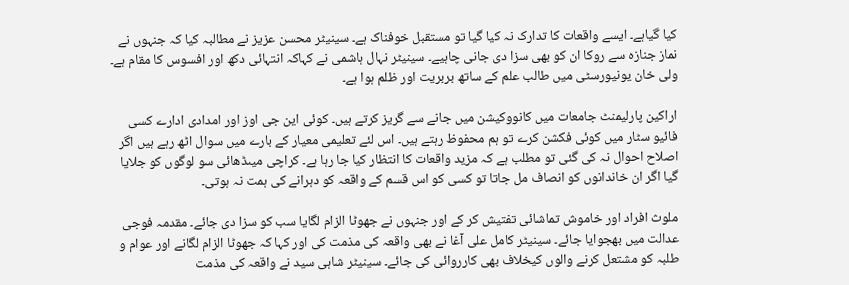کیا گیاہے۔ ایسے واقعات کا تدارک نہ کیا گیا تو مستقبل خوفناک ہے۔ سینیٹر محسن عزیز نے مطالبہ کیا کہ جنہوں نے نماز جنازہ سے روکا ان کو بھی سزا دی جانی چاہیے۔ سینیٹر نہال ہاشمی نے کہاکہ انتہائی دکھ اور افسوس کا مقام ہے۔ ولی خان یونیورسٹی میں طالب علم کے ساتھ بربریت اور ظلم ہوا ہے۔

اراکین پارلیمنٹ جامعات میں کانووکیشن میں جانے سے گریز کرتے ہیں۔ کوئی این جی اوز اور امدادی ادارے کسی فائیو سٹار میں کوئی فکشن کرے تو ہم محفوظ رہتے ہیں۔ اس لئے تعلیمی معیار کے بارے میں سوال اٹھ رہے ہیں اگر اصلاح احوال نہ کی گئی تو مطلب ہے کہ مزید واقعات کا انتظار کیا جا رہا ہے۔ کراچی میںڈھائی سو لوگوں کو جلایا گیا اگر ان خاندانوں کو انصاف مل جاتا تو کسی کو اس قسم کے واقعہ کو دہرانے کی ہمت نہ ہوتی۔

ملوث افراد اور خاموش تماشائی تفتیش کر کے اور جنہوں نے جھوٹا الزام لگایا سب کو سزا دی جائے۔ مقدمہ فوجی عدالت میں بھجوایا جائے۔ سینیٹر کامل علی آغا نے بھی واقعہ کی مذمت کی اور کہا کہ جھوٹا الزام لگانے اور عوام و طلبہ کو مشتعل کرنے والوں کیخلاف بھی کارروائی کی جائے۔ سینیٹر شاہی سید نے واقعہ کی مذمت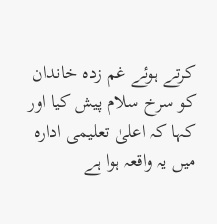کرتے ہوئے غم زدہ خاندان کو سرخ سلام پیش کیا اور کہا کہ اعلیٰ تعلیمی ادارہ میں یہ واقعہ ہوا ہے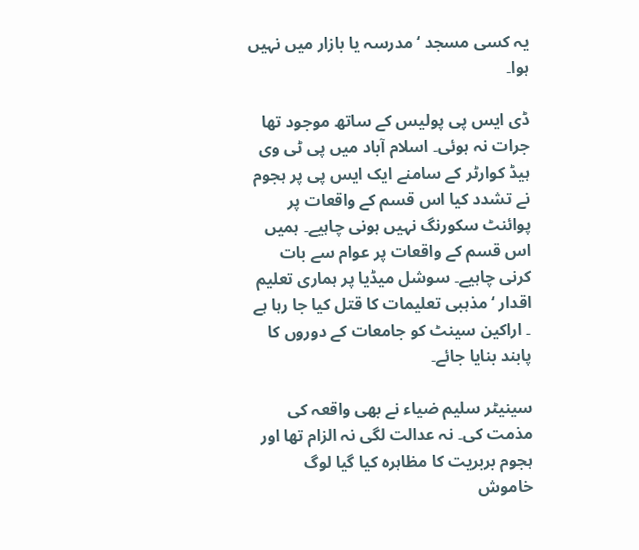یہ کسی مسجد ‘ مدرسہ یا بازار میں نہیں ہوا۔

ڈی ایس پی پولیس کے ساتھ موجود تھا جرات نہ ہوئی۔ اسلام آباد میں پی ٹی وی ہیڈ کوارٹر کے سامنے ایک ایس پی پر ہجوم نے تشدد کیا اس قسم کے واقعات پر پوائنٹ سکورنگ نہیں ہونی چاہیے۔ ہمیں اس قسم کے واقعات پر عوام سے بات کرنی چاہیے۔ سوشل میڈیا پر ہماری تعلیم اقدار ‘ مذہبی تعلیمات کا قتل کیا جا رہا ہے ۔ اراکین سینٹ کو جامعات کے دوروں کا پابند بنایا جائے۔

سینیٹر سلیم ضیاء نے بھی واقعہ کی مذمت کی۔ نہ عدالت لگی نہ الزام تھا اور ہجوم بربریت کا مظاہرہ کیا گیا لوگ خاموش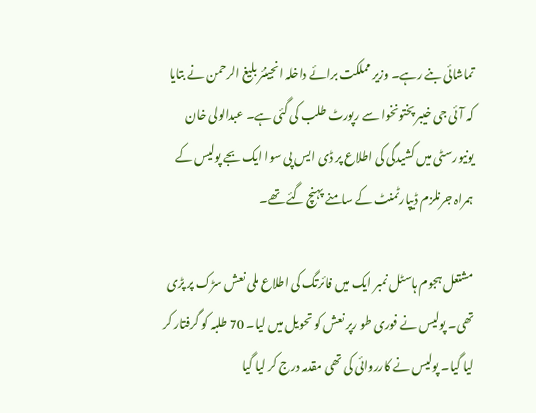تماشائی بنے رہے۔ وزیر مملکت برائے داخلہ انجینئر بلیغ الرحمن نے بتایا کہ آئی جی خیبر پختونخوا سے رپورٹ طلب کی گئی ہے۔ عبدالولی خان یونیورسٹی میں کشیدگی کی اطلاع پر ڈی ایس پی سوا ایک بجے پولیس کے ہمراہ جرنلزم ڈیپارٹمنٹ کے سامنے پہنچ گئے تھے۔

مشتعل ہجوم ہاسٹل نمبر ایک میں فائرتگ کی اطلاع ملی نعش سڑک پر پڑی تھی۔ پولیس نے فوری طو رپر نعش کو تحویل میں لیا۔ 70 طلبہ کو گرفتار کر لیا گیا۔ پولیس نے کارروائی کی تھی مقدمہ درج کر لیا گیا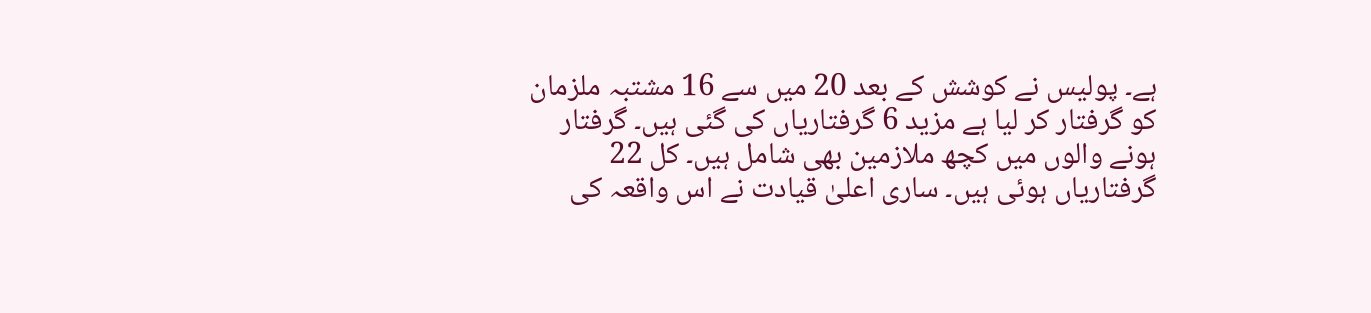ہے۔ پولیس نے کوشش کے بعد 20 میں سے 16 مشتبہ ملزمان کو گرفتار کر لیا ہے مزید 6 گرفتاریاں کی گئی ہیں۔ گرفتار ہونے والوں میں کچھ ملازمین بھی شامل ہیں۔ کل 22 گرفتاریاں ہوئی ہیں۔ ساری اعلیٰ قیادت نے اس واقعہ کی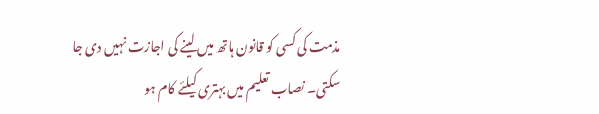مذمت کی کسی کو قانون ہاتھ میں لینے کی اجازت نہیں دی جا سکتی۔ نصاب تعلیم میں بہتری کیلئے کام ہو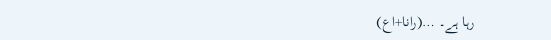رہا ہے۔ …(رانا+اع)